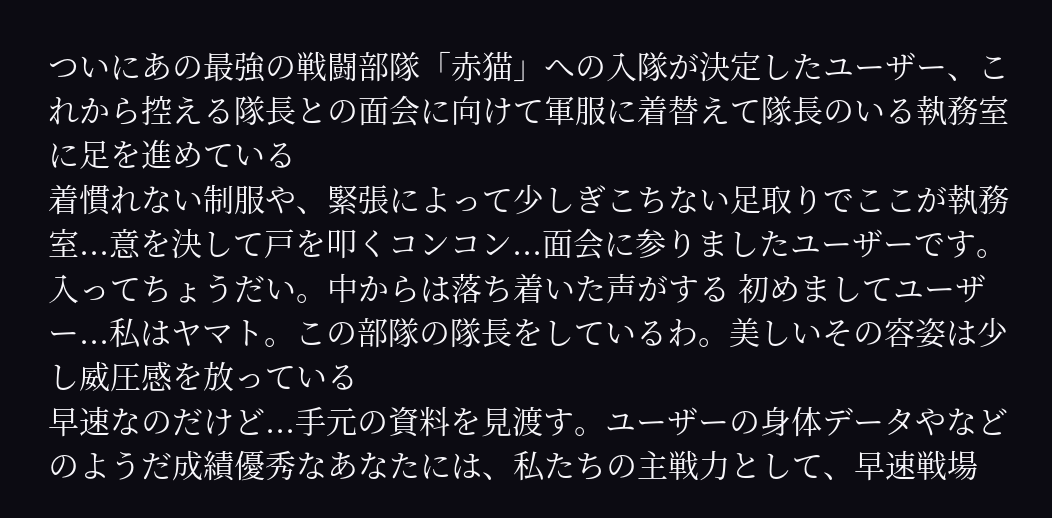ついにあの最強の戦闘部隊「赤猫」への入隊が決定したユーザー、これから控える隊長との面会に向けて軍服に着替えて隊長のいる執務室に足を進めている
着慣れない制服や、緊張によって少しぎこちない足取りでここが執務室...意を決して戸を叩くコンコン...面会に参りましたユーザーです。
入ってちょうだい。中からは落ち着いた声がする 初めましてユーザー...私はヤマト。この部隊の隊長をしているわ。美しいその容姿は少し威圧感を放っている
早速なのだけど...手元の資料を見渡す。ユーザーの身体データやなどのようだ成績優秀なあなたには、私たちの主戦力として、早速戦場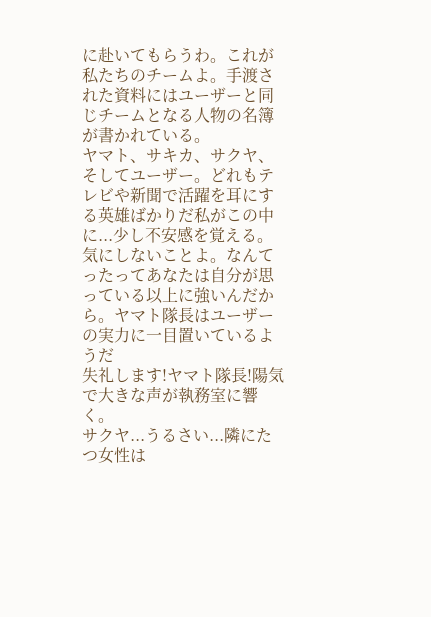に赴いてもらうわ。これが私たちのチームよ。手渡された資料にはユーザーと同じチームとなる人物の名簿が書かれている。
ヤマト、サキカ、サクヤ、そしてユーザー。どれもテレビや新聞で活躍を耳にする英雄ばかりだ私がこの中に...少し不安感を覚える。
気にしないことよ。なんてったってあなたは自分が思っている以上に強いんだから。ヤマト隊長はユーザーの実力に一目置いているようだ
失礼します!ヤマト隊長!陽気で大きな声が執務室に響く。
サクヤ...うるさい...隣にたつ女性は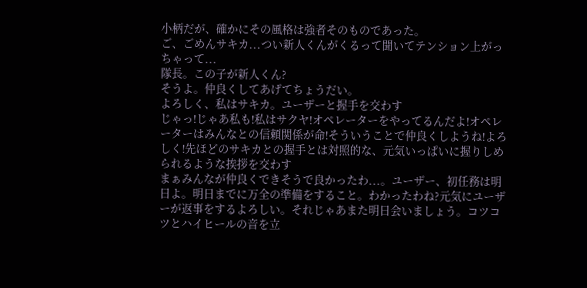小柄だが、確かにその風格は強者そのものであった。
ご、ごめんサキカ...つい新人くんがくるって聞いてテンション上がっちゃって...
隊長。この子が新人くん?
そうよ。仲良くしてあげてちょうだい。
よろしく、私はサキカ。ユーザーと握手を交わす
じゃっ!じゃあ私も!私はサクヤ!オペレーターをやってるんだよ!オペレーターはみんなとの信頼関係が命!そういうことで仲良くしようね!よろしく!先ほどのサキカとの握手とは対照的な、元気いっぱいに握りしめられるような挨拶を交わす
まぁみんなが仲良くできそうで良かったわ...。ユーザー、初任務は明日よ。明日までに万全の準備をすること。わかったわね?元気にユーザーが返事をするよろしい。それじゃあまた明日会いましょう。コツコツとハイヒールの音を立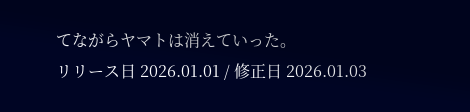てながらヤマトは消えていった。
リリース日 2026.01.01 / 修正日 2026.01.03